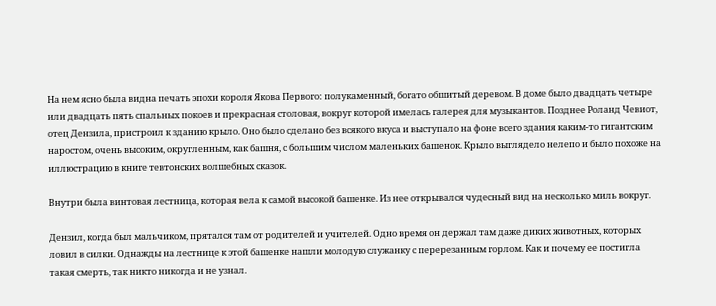На нем ясно была видна печать эпохи короля Якова Первого: полукаменный, богато обшитый деревом. В доме было двадцать четыре или двадцать пять спальных покоев и прекрасная столовая, вокруг которой имелась галерея для музыкантов. Позднее Роланд Чевиот, отец Дензила, пристроил к зданию крыло. Оно было сделано без всякого вкуса и выступало на фоне всего здания каким-то гигантским наростом, очень высоким, округленным, как башня, с большим числом маленьких башенок. Крыло выглядело нелепо и было похоже на иллюстрацию в книге тевтонских волшебных сказок.

Внутри была винтовая лестница, которая вела к самой высокой башенке. Из нее открывался чудесный вид на несколько миль вокруг.

Дензил, когда был мальчиком, прятался там от родителей и учителей. Одно время он держал там даже диких животных, которых ловил в силки. Однажды на лестнице к этой башенке нашли молодую служанку с перерезанным горлом. Как и почему ее постигла такая смерть, так никто никогда и не узнал.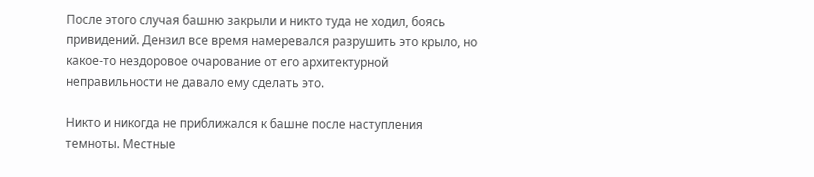После этого случая башню закрыли и никто туда не ходил, боясь привидений. Дензил все время намеревался разрушить это крыло, но какое-то нездоровое очарование от его архитектурной неправильности не давало ему сделать это.

Никто и никогда не приближался к башне после наступления темноты. Местные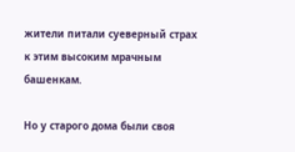жители питали суеверный страх к этим высоким мрачным башенкам.

Но у старого дома были своя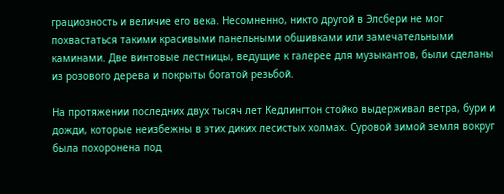грациозность и величие его века. Несомненно, никто другой в Элсбери не мог похвастаться такими красивыми панельными обшивками или замечательными каминами. Две винтовые лестницы, ведущие к галерее для музыкантов, были сделаны из розового дерева и покрыты богатой резьбой.

На протяжении последних двух тысяч лет Кедлингтон стойко выдерживал ветра, бури и дожди, которые неизбежны в этих диких лесистых холмах. Суровой зимой земля вокруг была похоронена под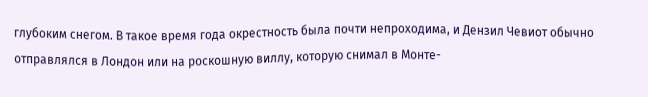глубоким снегом. В такое время года окрестность была почти непроходима, и Дензил Чевиот обычно отправлялся в Лондон или на роскошную виллу, которую снимал в Монте-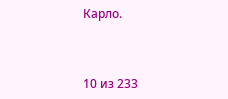Карло.



10 из 233